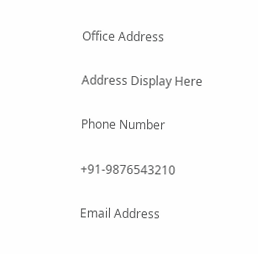Office Address

Address Display Here

Phone Number

+91-9876543210

Email Address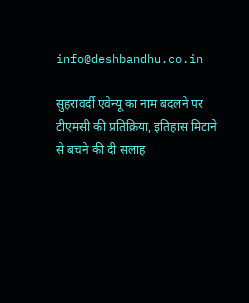info@deshbandhu.co.in

सुहरावर्दी एवेन्यू का नाम बदलने पर टीएमसी की प्रतिक्रिया, इतिहास मिटाने से बचने की दी सलाह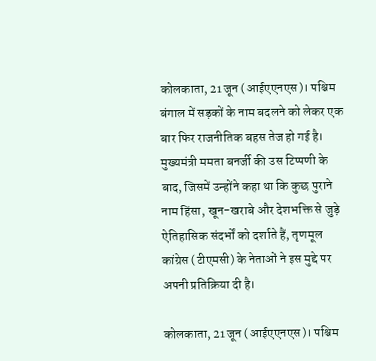कोलकाता, 21 जून (आईएएनएस)। पश्चिम बंगाल में सड़कों के नाम बदलने को लेकर एक बार फिर राजनीतिक बहस तेज हो गई है। मुख्यमंत्री ममता बनर्जी की उस टिप्पणी के बाद, जिसमें उन्होंने कहा था कि कुछ पुराने नाम हिंसा, खून-खराबे और देशभक्ति से जुड़े ऐतिहासिक संदर्भों को दर्शाते हैं, तृणमूल कांग्रेस (टीएमसी) के नेताओं ने इस मुद्दे पर अपनी प्रतिक्रिया दी है।

कोलकाता, 21 जून (आईएएनएस)। पश्चिम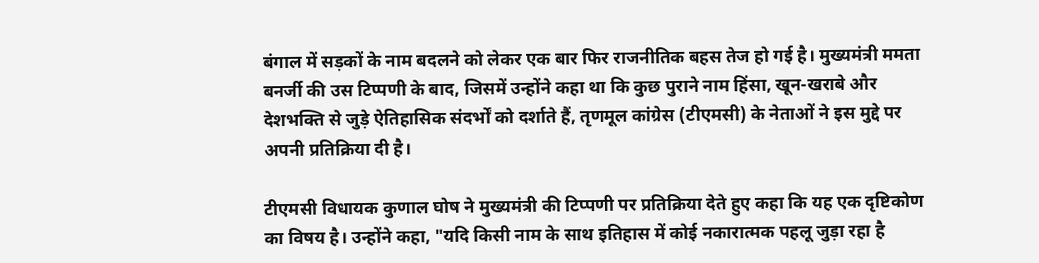बंगाल में सड़कों के नाम बदलने को लेकर एक बार फिर राजनीतिक बहस तेज हो गई है। मुख्यमंत्री ममता बनर्जी की उस टिप्पणी के बाद, जिसमें उन्होंने कहा था कि कुछ पुराने नाम हिंसा, खून-खराबे और देशभक्ति से जुड़े ऐतिहासिक संदर्भों को दर्शाते हैं, तृणमूल कांग्रेस (टीएमसी) के नेताओं ने इस मुद्दे पर अपनी प्रतिक्रिया दी है।

टीएमसी विधायक कुणाल घोष ने मुख्यमंत्री की टिप्पणी पर प्रतिक्रिया देते हुए कहा कि यह एक दृष्टिकोण का विषय है। उन्होंने कहा, "यदि किसी नाम के साथ इतिहास में कोई नकारात्मक पहलू जुड़ा रहा है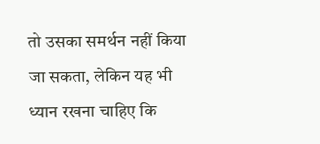तो उसका समर्थन नहीं किया जा सकता, लेकिन यह भी ध्यान रखना चाहिए कि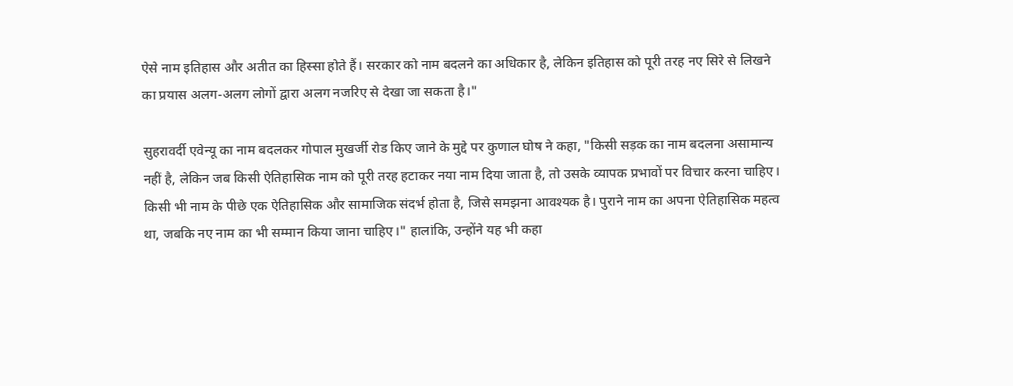ऐसे नाम इतिहास और अतीत का हिस्सा होते हैं। सरकार को नाम बदलने का अधिकार है, लेकिन इतिहास को पूरी तरह नए सिरे से लिखने का प्रयास अलग-अलग लोगों द्वारा अलग नजरिए से देखा जा सकता है।"

सुहरावर्दी एवेन्यू का नाम बदलकर गोपाल मुखर्जी रोड किए जाने के मुद्दे पर कुणाल घोष ने कहा, "किसी सड़क का नाम बदलना असामान्य नहीं है, लेकिन जब किसी ऐतिहासिक नाम को पूरी तरह हटाकर नया नाम दिया जाता है, तो उसके व्यापक प्रभावों पर विचार करना चाहिए। किसी भी नाम के पीछे एक ऐतिहासिक और सामाजिक संदर्भ होता है, जिसे समझना आवश्यक है। पुराने नाम का अपना ऐतिहासिक महत्व था, जबकि नए नाम का भी सम्मान किया जाना चाहिए।" हालांकि, उन्होंने यह भी कहा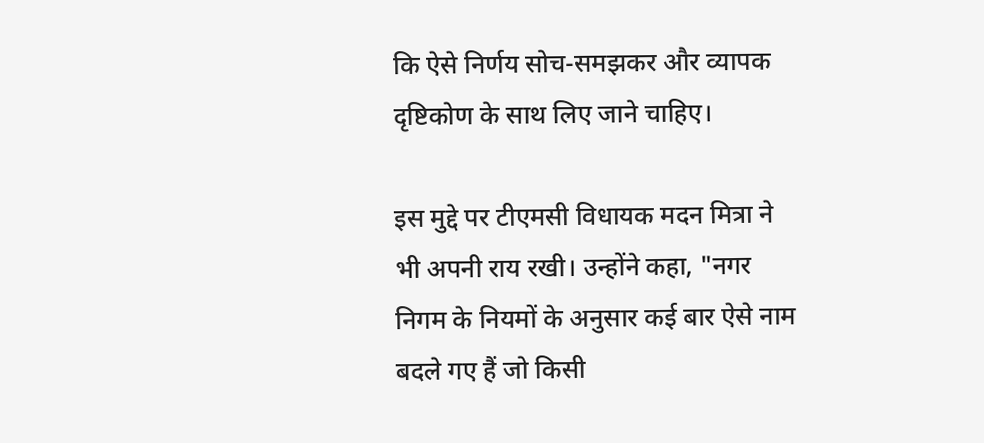कि ऐसे निर्णय सोच-समझकर और व्यापक दृष्टिकोण के साथ लिए जाने चाहिए।

इस मुद्दे पर टीएमसी विधायक मदन मित्रा ने भी अपनी राय रखी। उन्होंने कहा, "नगर निगम के नियमों के अनुसार कई बार ऐसे नाम बदले गए हैं जो किसी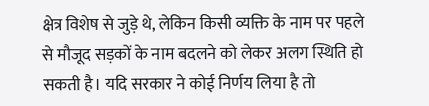क्षेत्र विशेष से जुड़े थे, लेकिन किसी व्यक्ति के नाम पर पहले से मौजूद सड़कों के नाम बदलने को लेकर अलग स्थिति हो सकती है। यदि सरकार ने कोई निर्णय लिया है तो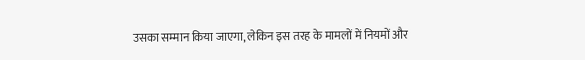उसका सम्मान किया जाएगा, लेकिन इस तरह के मामलों में नियमों और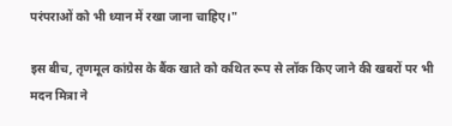परंपराओं को भी ध्यान में रखा जाना चाहिए।"

इस बीच, तृणमूल कांग्रेस के बैंक खाते को कथित रूप से लॉक किए जाने की खबरों पर भी मदन मित्रा ने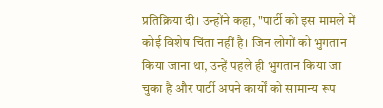प्रतिक्रिया दी। उन्होंने कहा, "पार्टी को इस मामले में कोई विशेष चिंता नहीं है। जिन लोगों को भुगतान किया जाना था, उन्हें पहले ही भुगतान किया जा चुका है और पार्टी अपने कार्यों को सामान्य रूप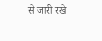से जारी रखे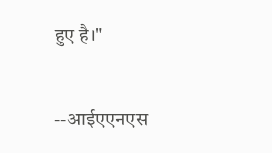हुए है।"

--आईएएनएस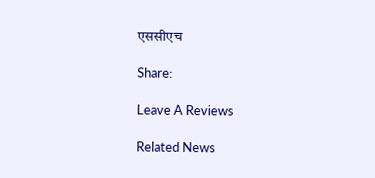एससीएच

Share:

Leave A Reviews

Related News